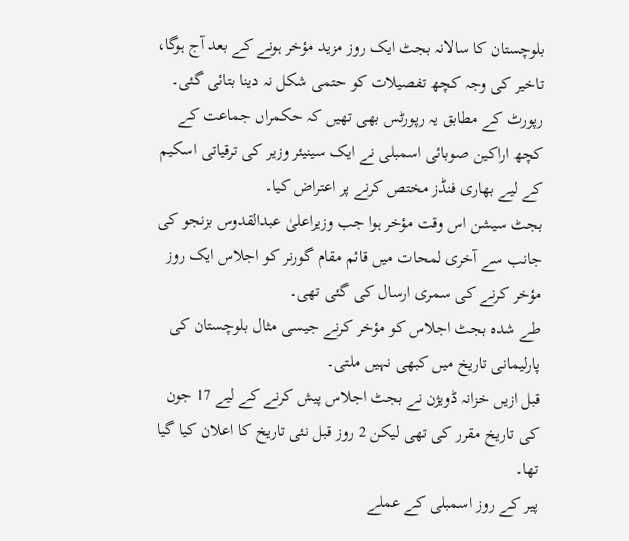بلوچستان کا سالانہ بجٹ ایک روز مزید مؤخر ہونے کے بعد آج ہوگا، تاخیر کی وجہ کچھ تفصیلات کو حتمی شکل نہ دینا بتائی گئی۔
رپورٹ کے مطابق یہ رپورٹس بھی تھیں کہ حکمراں جماعت کے کچھ اراکین صوبائی اسمبلی نے ایک سینیئر وزیر کی ترقیاتی اسکیم کے لیے بھاری فنڈز مختص کرنے پر اعتراض کیا۔
بجٹ سیشن اس وقت مؤخر ہوا جب وزیراعلیٰ عبدالقدوس بزنجو کی جانب سے آخری لمحات میں قائم مقام گورنر کو اجلاس ایک روز مؤخر کرنے کی سمری ارسال کی گئی تھی۔
طے شدہ بجٹ اجلاس کو مؤخر کرنے جیسی مثال بلوچستان کی پارلیمانی تاریخ میں کبھی نہیں ملتی۔
قبل ازیں خزانہ ڈویژن نے بجٹ اجلاس پیش کرنے کے لیے 17 جون کی تاریخ مقرر کی تھی لیکن 2 روز قبل نئی تاریخ کا اعلان کیا گیا تھا۔
پیر کے روز اسمبلی کے عملے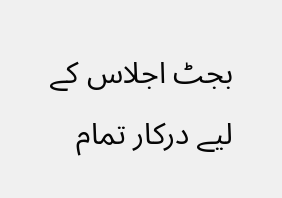بجٹ اجلاس کے لیے درکار تمام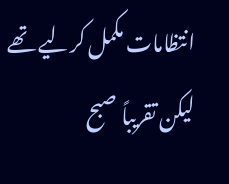انتظامات مکمل کرلیے تھے لیکن تقریباً صبح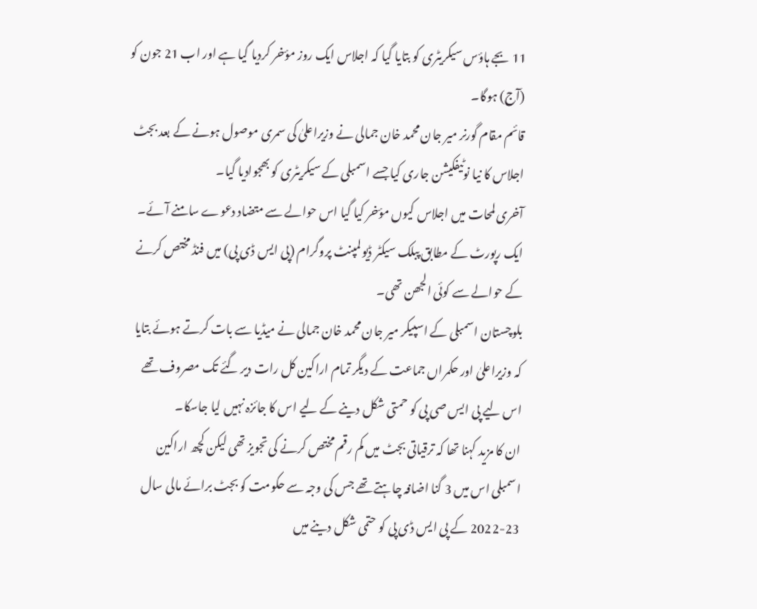11 بجے ہاؤس سیکریٹری کو بتایا گیا کہ اجلاس ایک روز مؤخر کردیا گیا ہے اور اب 21 جون کو (آج) ہوگا۔
قائم مقام گورنر میر جان محمد خان جمالی نے وزیراعلیٰ کی سمری موصول ہونے کے بعد بجٹ اجلاس کا نیا نوٹیفکیشن جاری کیا جسے اسمبلی کے سیکریٹری کو بھجوادیا گیا۔
آخری لمحات میں اجلاس کیوں مؤخر کیا گیا اس حوالے سے متضاد دعوے سامنے آئے۔
ایک رپورٹ کے مطابق پبلک سیکٹر ڈیولمپنٹ پروگرام (پی ایس ڈی پی) میں فنڈ مختص کرنے کے حوالے سے کوئی الجھن تھی۔
بلوچستان اسمبلی کے اسپیکر میر جان محمد خان جمالی نے میڈیا سے بات کرتے ہوئے بتایا کہ وزیراعلیٰ اور حکمراں جماعت کے دیگر تمام اراکین کل رات دیر گئے تک مصروف تھے اس لیے پی ایس صی پی کو حمتی شکل دینے کے لیے اس کا جائزہ نہیں لیا جاسکا۔
ان کا مزید کہنا تھا کہ ترقیاتی بجٹ میں کم رقم مختص کرنے کی تجویز تھی لیکن کچھ اراکین اسمبلی اس میں 3 گنا اضافہ چاہتے تھے جس کی وجہ سے حکومت کو بجٹ برائے مالی سال 23-2022 کے پی ایس ڈی پی کو حتمی شکل دینے میں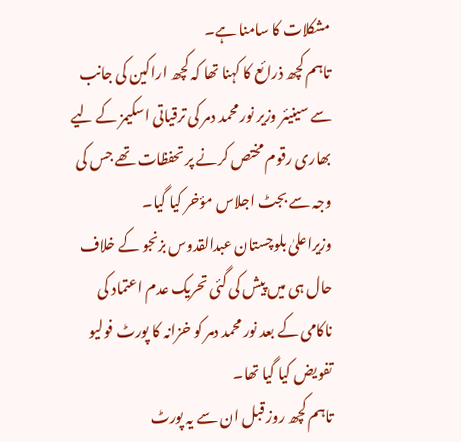مشکلات کا سامنا ہے۔
تاہم کچھ ذرائع کا کہنا تھا کہ کچھ اراکین کی جانب سے سینیئر وزیر نور محمد دمر کی ترقیاتی اسکیمز کے لیے بھاری رقوم مختص کرنے پر تحفظات تھے جس کی وجہ سے بجٹ اجلاس مؤخر کیا گیا۔
وزیراعلیٰ بلوچستان عبدالقدوس بزنجو کے خلاف حال ہی میں پیش کی گئی تحریک عدم اعتماد کی ناکامی کے بعد نور محمد دمر کو خزانہ کا پورٹ فولیو تفویض کیا گیا تھا۔
تاہم کچھ روز قبل ان سے یہ پورٹ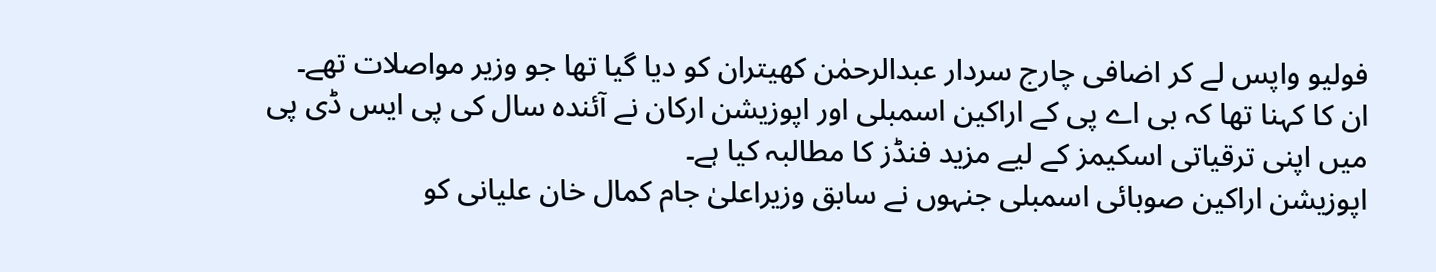فولیو واپس لے کر اضافی چارج سردار عبدالرحمٰن کھیتران کو دیا گیا تھا جو وزیر مواصلات تھے۔
ان کا کہنا تھا کہ بی اے پی کے اراکین اسمبلی اور اپوزیشن ارکان نے آئندہ سال کی پی ایس ڈی پی میں اپنی ترقیاتی اسکیمز کے لیے مزید فنڈز کا مطالبہ کیا ہے۔
اپوزیشن اراکین صوبائی اسمبلی جنہوں نے سابق وزیراعلیٰ جام کمال خان علیانی کو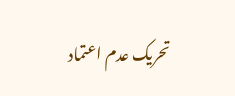تحریک عدم اعتماد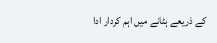کے ذریعے ہٹانے میں اہم کردار ادا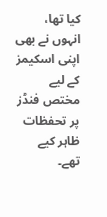کیا تھا، انہوں نے بھی اپنی اسکیمز کے لیے مختص فنڈز پر تحفظات ظاہر کیے تھے۔